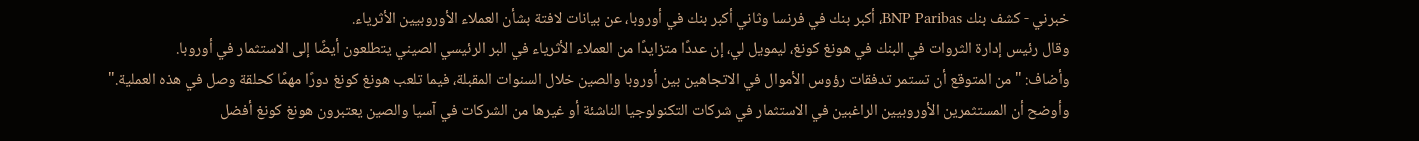خبرني - كشف بنك BNP Paribas، أكبر بنك في فرنسا وثاني أكبر بنك في أوروبا، عن بيانات لافتة بشأن العملاء الأوروبيين الأثرياء.
وقال رئيس إدارة الثروات في البنك في هونغ كونغ، ليمويل لي، إن عددًا متزايدًا من العملاء الأثرياء في البر الرئيسي الصيني يتطلعون أيضًا إلى الاستثمار في أوروبا.
وأضاف: "من المتوقع أن تستمر تدفقات رؤوس الأموال في الاتجاهين بين أوروبا والصين خلال السنوات المقبلة، فيما تلعب هونغ كونغ دورًا مهمًا كحلقة وصل في هذه العملية."
وأوضح أن المستثمرين الأوروبيين الراغبين في الاستثمار في شركات التكنولوجيا الناشئة أو غيرها من الشركات في آسيا والصين يعتبرون هونغ كونغ أفضل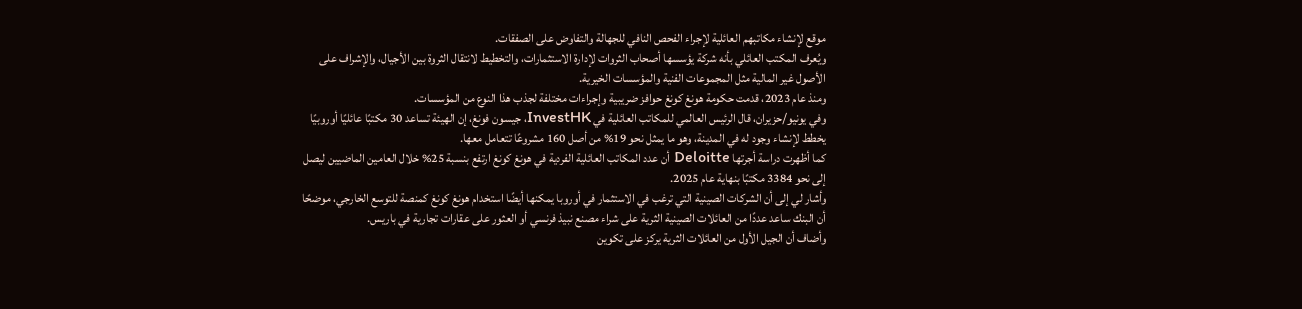موقع لإنشاء مكاتبهم العائلية لإجراء الفحص النافي للجهالة والتفاوض على الصفقات.
ويُعرف المكتب العائلي بأنه شركة يؤسسها أصحاب الثروات لإدارة الاستثمارات، والتخطيط لانتقال الثروة بين الأجيال، والإشراف على الأصول غير المالية مثل المجموعات الفنية والمؤسسات الخيرية.
ومنذ عام 2023، قدمت حكومة هونغ كونغ حوافز ضريبية وإجراءات مختلفة لجذب هذا النوع من المؤسسات.
وفي يونيو/حزيران، قال الرئيس العالمي للمكاتب العائلية في InvestHK، جيسون فونغ، إن الهيئة تساعد 30 مكتبًا عائليًا أوروبيًا يخطط لإنشاء وجود له في المدينة، وهو ما يمثل نحو 19% من أصل 160 مشروعًا تتعامل معها.
كما أظهرت دراسة أجرتها Deloitte أن عدد المكاتب العائلية الفردية في هونغ كونغ ارتفع بنسبة 25% خلال العامين الماضيين ليصل إلى نحو 3384 مكتبًا بنهاية عام 2025.
وأشار لي إلى أن الشركات الصينية التي ترغب في الاستثمار في أوروبا يمكنها أيضًا استخدام هونغ كونغ كمنصة للتوسع الخارجي، موضحًا أن البنك ساعد عددًا من العائلات الصينية الثرية على شراء مصنع نبيذ فرنسي أو العثور على عقارات تجارية في باريس.
وأضاف أن الجيل الأول من العائلات الثرية يركز على تكوين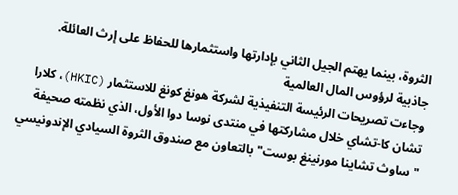الثروة، بينما يهتم الجيل الثاني بإدارتها واستثمارها للحفاظ على إرث العائلة.
جاذبية لرؤوس المال العالمية
وجاءت تصريحات الرئيسة التنفيذية لشركة هونغ كونغ للاستثمار (HKIC)، كلارا تشان كا-تشاي خلال مشاركتها في منتدى نوسا دوا الأول، الذي نظمته صحيفة "ساوث تشاينا مورنينغ بوست" بالتعاون مع صندوق الثروة السيادي الإندونيسي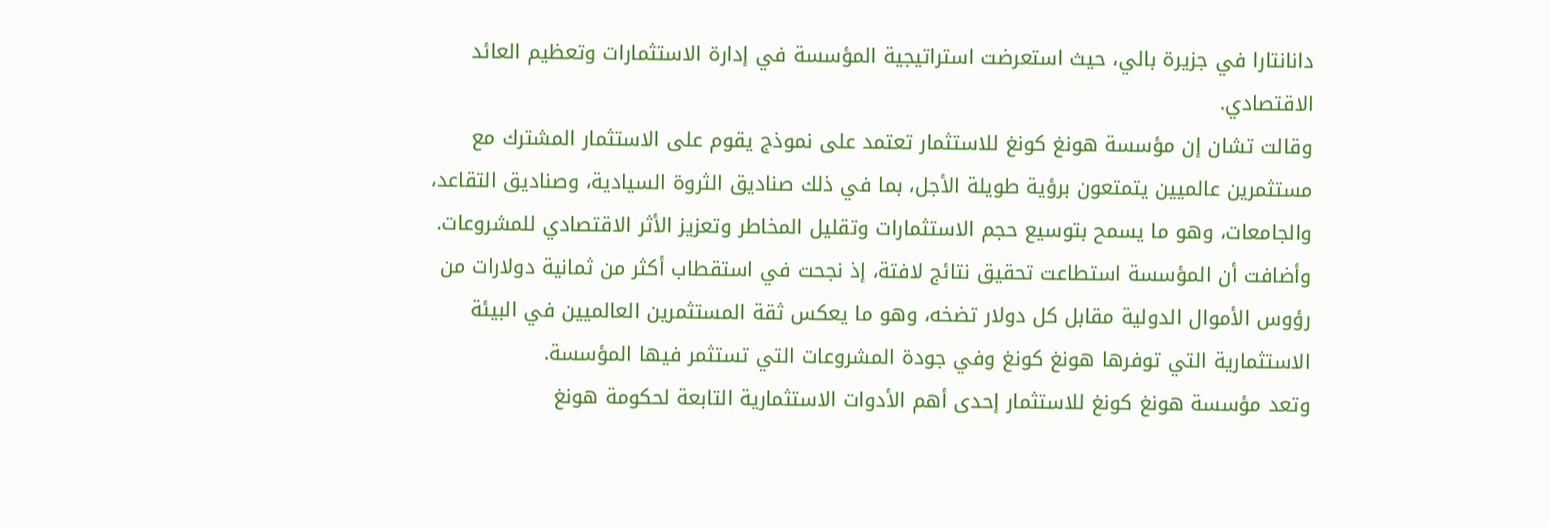دانانتارا في جزيرة بالي، حيث استعرضت استراتيجية المؤسسة في إدارة الاستثمارات وتعظيم العائد الاقتصادي.
وقالت تشان إن مؤسسة هونغ كونغ للاستثمار تعتمد على نموذج يقوم على الاستثمار المشترك مع مستثمرين عالميين يتمتعون برؤية طويلة الأجل، بما في ذلك صناديق الثروة السيادية، وصناديق التقاعد، والجامعات، وهو ما يسمح بتوسيع حجم الاستثمارات وتقليل المخاطر وتعزيز الأثر الاقتصادي للمشروعات.
وأضافت أن المؤسسة استطاعت تحقيق نتائج لافتة، إذ نجحت في استقطاب أكثر من ثمانية دولارات من رؤوس الأموال الدولية مقابل كل دولار تضخه، وهو ما يعكس ثقة المستثمرين العالميين في البيئة الاستثمارية التي توفرها هونغ كونغ وفي جودة المشروعات التي تستثمر فيها المؤسسة.
وتعد مؤسسة هونغ كونغ للاستثمار إحدى أهم الأدوات الاستثمارية التابعة لحكومة هونغ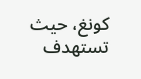كونغ، حيث تستهدف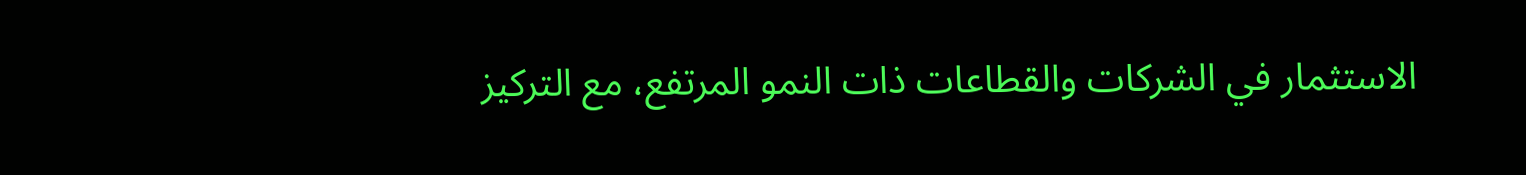الاستثمار في الشركات والقطاعات ذات النمو المرتفع، مع التركيز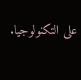على التكنولوجيا.